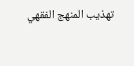تهذيب المنهج الفقهي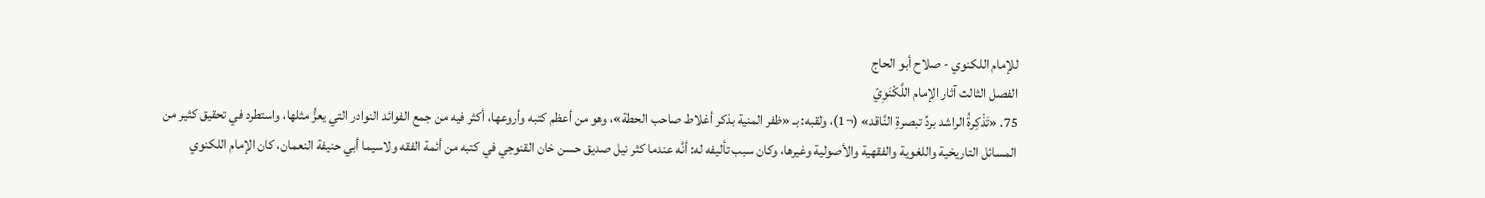للإمام اللكنوي - صلاح أبو الحاج
الفصل الثالث آثار الإمام اللَّكْنَوِيّ
75. «تَذْكِرةُ الراشد بردِّ تبصرةِ النَّاقد» (¬1)، ولقبه: بـ «ظفر المنية بذكر أغلاط صاحب الحطة»، وهو من أعظم كتبه وأروعها، أكثر فيه من جمع الفوائد النوادر التي يعزُّ مثلها، واستطرد في تحقيق كثير من المسائل التاريخية واللغوية والفقهية والأصولية وغيرها، وكان سبب تأليفه له: أنَّه عندما كثر نيل صديق حسن خان القنوجي في كتبه من أئمة الفقه ولاسيما أبي حنيفة النعمان، كان الإمام اللكنوي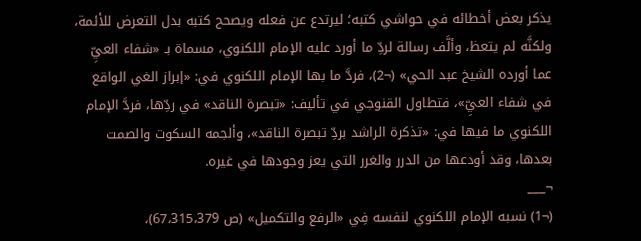يذكر بعض أخطائه في حواشي كتبه؛ ليرتدع عن فعله ويصحح كتبه بدل التعرض للأئمة، ولكنَّه لم يتعظ، وألَّف رسالة لردِّ ما أورد عليه الإمام اللكنوي، مسماة بـ «شفاء العيِّ عما أورده الشيخ عبد الحي» (¬2)، فردَّ ما بها الإمام اللكنوي في: «إبراز الغي الواقع في شفاء العيِّ»، فتطاول القنوجي في تأليف: «تبصرة الناقد» في ردِّها، فردَّ الإمام اللكنوي ما فيها في: «تذكرة الراشد بردِّ تبصرة الناقد»، وألجمه السكوت والصمت بعدها، وقد أودعها من الدرر والغرر التي يعز وجودها في غيره.
¬___
(¬1) نسبه الإمام اللكنوي لنفسه فِي «الرفع والتكميل» (ص 67،315،379)،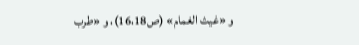و «غيث الغمام» (ص16،18)، و «طرب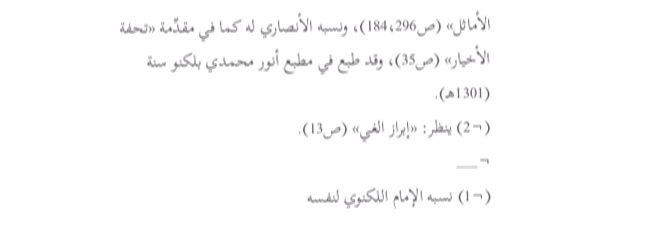الأماثل» (ص184،296)، ونسبه الأنصاري له كما في مقدِّمة «تحفة الأخيار» (ص35)، وقد طبع في مطبع أنور محمدي بلكنو سنة (1301هـ).
(¬2) ينظر: «إبراز الغي» (ص13).
¬___
(¬1) نسبه الإمام اللكنوي لنفسه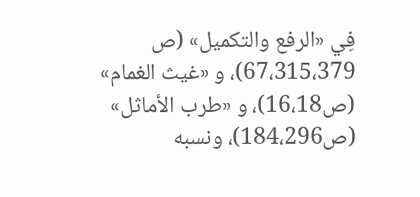فِي «الرفع والتكميل» (ص 67،315،379)، و «غيث الغمام» (ص16،18)، و «طرب الأماثل» (ص184،296)، ونسبه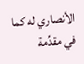الأنصاري له كما في مقدِّمة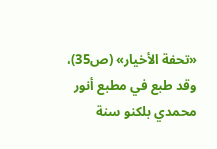«تحفة الأخيار» (ص35)، وقد طبع في مطبع أنور محمدي بلكنو سنة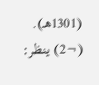(1301هـ).
(¬2) ينظر: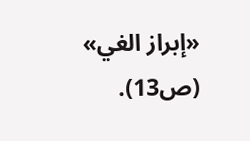«إبراز الغي» (ص13).